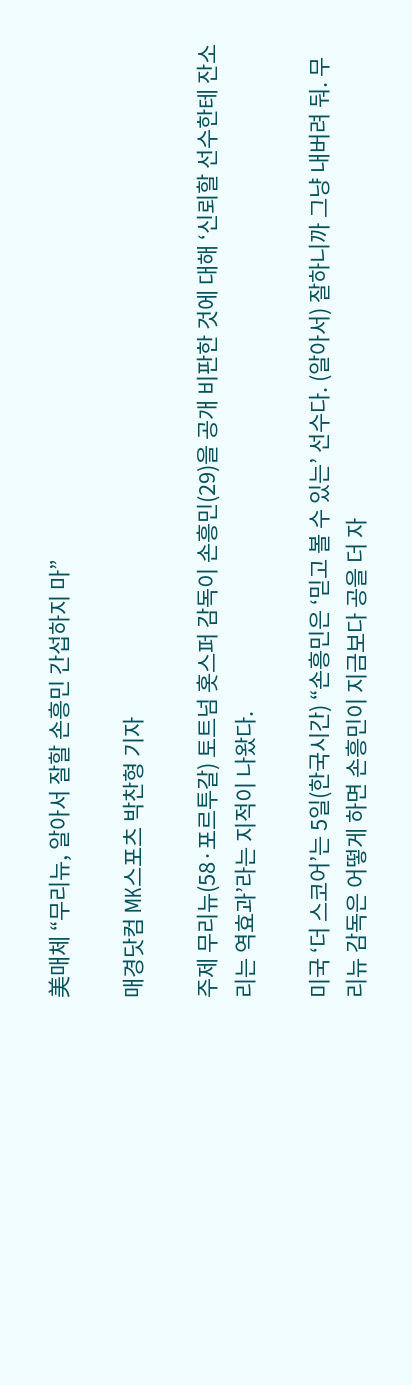美매체 “무리뉴, 알아서 잘할 손흥민 간섭하지 마”

매경닷컴 MK스포츠 박찬형 기자

주제 무리뉴(58·포르투갈) 토트넘 홋스퍼 감독이 손흥민(29)을 공개 비판한 것에 대해 ‘신뢰할 선수한테 잔소리는 역효과’라는 지적이 나왔다.

미국 ‘더 스코어’는 5일(한국시간) “손흥민은 ‘믿고 볼 수 있는’ 선수다. (알아서) 잘하니까 그냥 내버려 둬. 무리뉴 감독은 어떻게 하면 손흥민이 지금보다 공을 더 자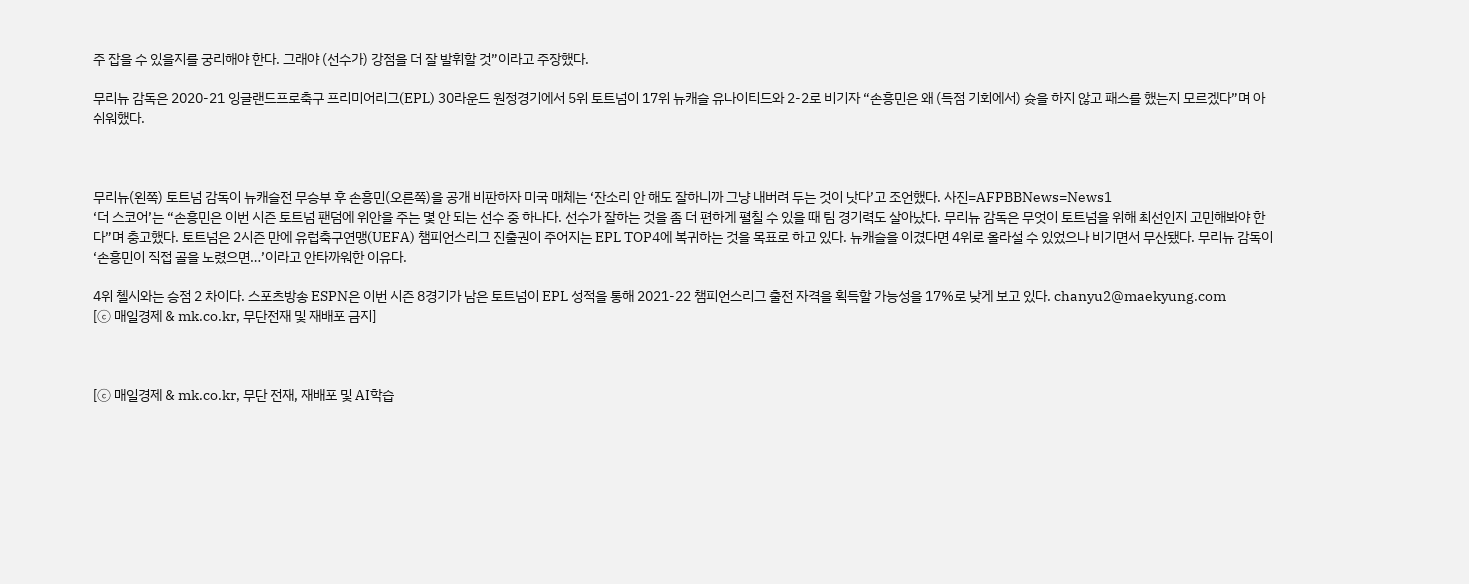주 잡을 수 있을지를 궁리해야 한다. 그래야 (선수가) 강점을 더 잘 발휘할 것”이라고 주장했다.

무리뉴 감독은 2020-21 잉글랜드프로축구 프리미어리그(EPL) 30라운드 원정경기에서 5위 토트넘이 17위 뉴캐슬 유나이티드와 2-2로 비기자 “손흥민은 왜 (득점 기회에서) 슛을 하지 않고 패스를 했는지 모르겠다”며 아쉬워했다.



무리뉴(왼쪽) 토트넘 감독이 뉴캐슬전 무승부 후 손흥민(오른쪽)을 공개 비판하자 미국 매체는 ‘잔소리 안 해도 잘하니까 그냥 내버려 두는 것이 낫다’고 조언했다. 사진=AFPBBNews=News1
‘더 스코어’는 “손흥민은 이번 시즌 토트넘 팬덤에 위안을 주는 몇 안 되는 선수 중 하나다. 선수가 잘하는 것을 좀 더 편하게 펼칠 수 있을 때 팀 경기력도 살아났다. 무리뉴 감독은 무엇이 토트넘을 위해 최선인지 고민해봐야 한다”며 충고했다. 토트넘은 2시즌 만에 유럽축구연맹(UEFA) 챔피언스리그 진출권이 주어지는 EPL TOP4에 복귀하는 것을 목표로 하고 있다. 뉴캐슬을 이겼다면 4위로 올라설 수 있었으나 비기면서 무산됐다. 무리뉴 감독이 ‘손흥민이 직접 골을 노렸으면…’이라고 안타까워한 이유다.

4위 첼시와는 승점 2 차이다. 스포츠방송 ESPN은 이번 시즌 8경기가 남은 토트넘이 EPL 성적을 통해 2021-22 챔피언스리그 출전 자격을 획득할 가능성을 17%로 낮게 보고 있다. chanyu2@maekyung.com
[ⓒ 매일경제 & mk.co.kr, 무단전재 및 재배포 금지]



[ⓒ 매일경제 & mk.co.kr, 무단 전재, 재배포 및 AI학습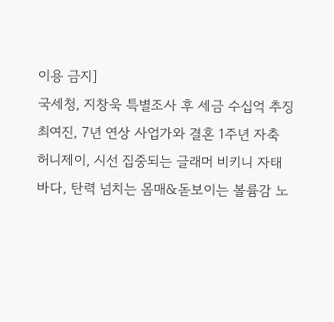이용 금지]
국세청, 지창욱 특별조사 후 세금 수십억 추징
최여진, 7년 연상 사업가와 결혼 1주년 자축
허니제이, 시선 집중되는 글래머 비키니 자태
바다, 탄력 넘치는 몸매&돋보이는 볼륨감 노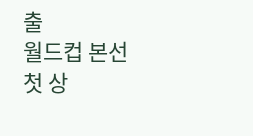출
월드컵 본선 첫 상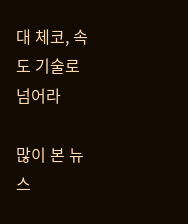대 체코, 속도 기술로 넘어라

많이 본 뉴스